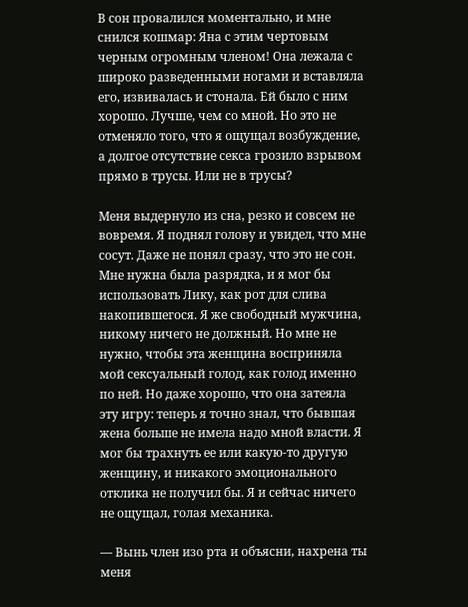В сон провалился моментально, и мне снился кошмар: Яна с этим чертовым черным огромным членом! Она лежала с широко разведенными ногами и вставляла его, извивалась и стонала. Ей было с ним хорошо. Лучше, чем со мной. Но это не отменяло того, что я ощущал возбуждение, а долгое отсутствие секса грозило взрывом прямо в трусы. Или не в трусы?

Меня выдернуло из сна, резко и совсем не вовремя. Я поднял голову и увидел, что мне сосут. Даже не понял сразу, что это не сон. Мне нужна была разрядка, и я мог бы использовать Лику, как рот для слива накопившегося. Я же свободный мужчина, никому ничего не должный. Но мне не нужно, чтобы эта женщина восприняла мой сексуальный голод, как голод именно по ней. Но даже хорошо, что она затеяла эту игру: теперь я точно знал, что бывшая жена больше не имела надо мной власти. Я мог бы трахнуть ее или какую-то другую женщину, и никакого эмоционального отклика не получил бы. Я и сейчас ничего не ощущал, голая механика.

— Вынь член изо рта и объясни, нахрена ты меня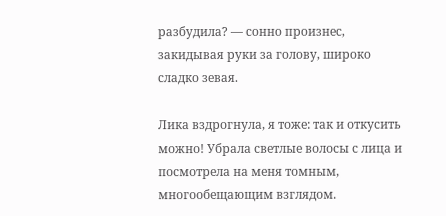разбудила? — сонно произнес, закидывая руки за голову, широко сладко зевая.

Лика вздрогнула, я тоже: так и откусить можно! Убрала светлые волосы с лица и посмотрела на меня томным, многообещающим взглядом.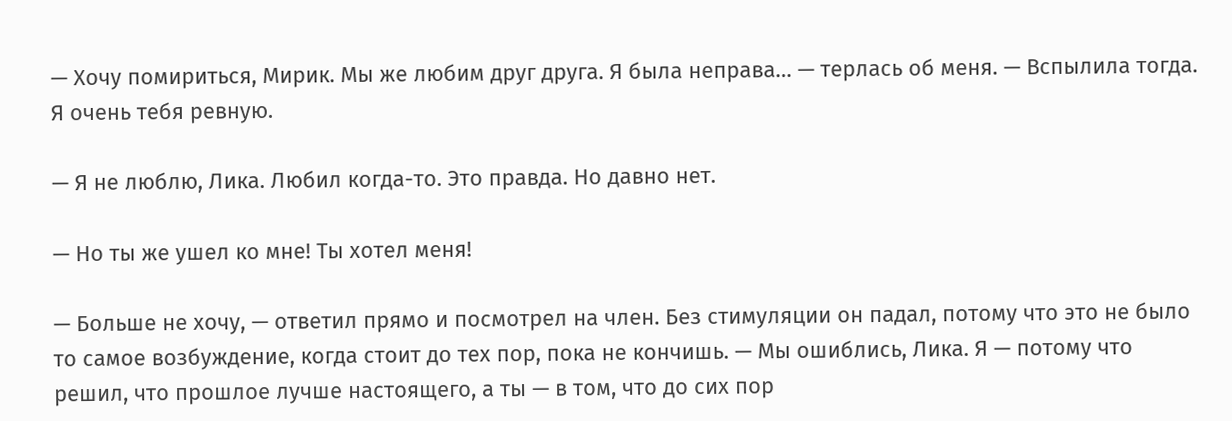— Хочу помириться, Мирик. Мы же любим друг друга. Я была неправа… — терлась об меня. — Вспылила тогда. Я очень тебя ревную.

— Я не люблю, Лика. Любил когда-то. Это правда. Но давно нет.

— Но ты же ушел ко мне! Ты хотел меня!

— Больше не хочу, — ответил прямо и посмотрел на член. Без стимуляции он падал, потому что это не было то самое возбуждение, когда стоит до тех пор, пока не кончишь. — Мы ошиблись, Лика. Я — потому что решил, что прошлое лучше настоящего, а ты — в том, что до сих пор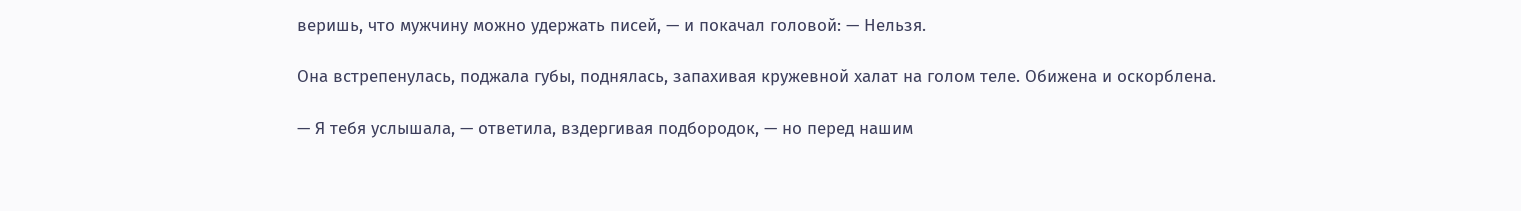веришь, что мужчину можно удержать писей, — и покачал головой: — Нельзя.

Она встрепенулась, поджала губы, поднялась, запахивая кружевной халат на голом теле. Обижена и оскорблена.

— Я тебя услышала, — ответила, вздергивая подбородок, — но перед нашим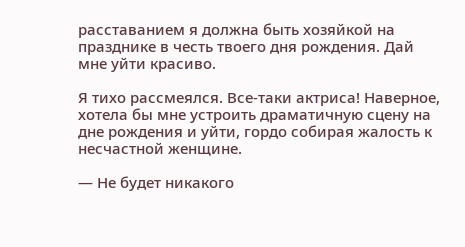расставанием я должна быть хозяйкой на празднике в честь твоего дня рождения. Дай мне уйти красиво.

Я тихо рассмеялся. Все-таки актриса! Наверное, хотела бы мне устроить драматичную сцену на дне рождения и уйти, гордо собирая жалость к несчастной женщине.

— Не будет никакого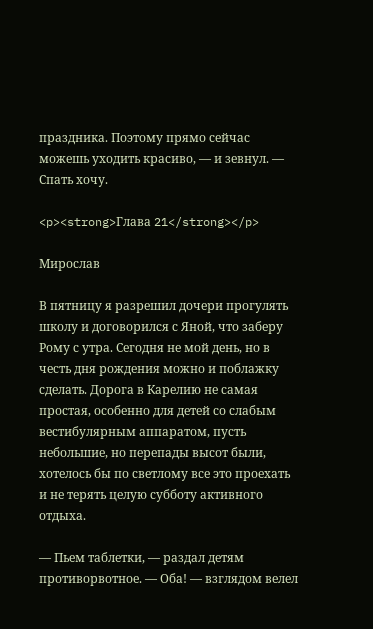праздника. Поэтому прямо сейчас можешь уходить красиво, — и зевнул. — Спать хочу.

<p><strong>Глава 21</strong></p>

Мирослав

В пятницу я разрешил дочери прогулять школу и договорился с Яной, что заберу Рому с утра. Сегодня не мой день, но в честь дня рождения можно и поблажку сделать. Дорога в Карелию не самая простая, особенно для детей со слабым вестибулярным аппаратом, пусть небольшие, но перепады высот были, хотелось бы по светлому все это проехать и не терять целую субботу активного отдыха.

— Пьем таблетки, — раздал детям противорвотное. — Оба! — взглядом велел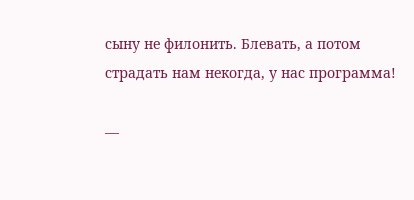сыну не филонить. Блевать, а потом страдать нам некогда, у нас программа!

—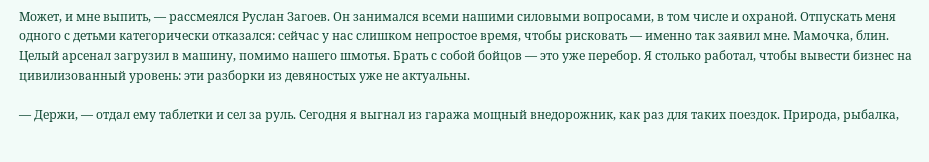Может, и мне выпить, — рассмеялся Руслан Загоев. Он занимался всеми нашими силовыми вопросами, в том числе и охраной. Отпускать меня одного с детьми категорически отказался: сейчас у нас слишком непростое время, чтобы рисковать — именно так заявил мне. Мамочка, блин. Целый арсенал загрузил в машину, помимо нашего шмотья. Брать с собой бойцов — это уже перебор. Я столько работал, чтобы вывести бизнес на цивилизованный уровень: эти разборки из девяностых уже не актуальны.

— Держи, — отдал ему таблетки и сел за руль. Сегодня я выгнал из гаража мощный внедорожник, как раз для таких поездок. Природа, рыбалка,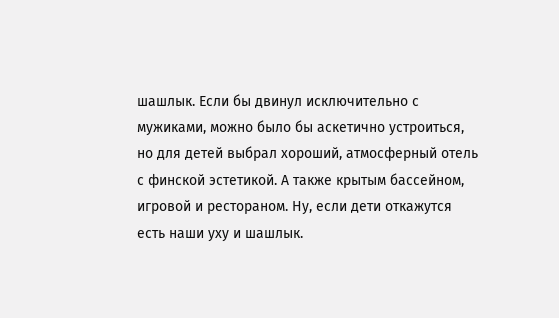шашлык. Если бы двинул исключительно с мужиками, можно было бы аскетично устроиться, но для детей выбрал хороший, атмосферный отель с финской эстетикой. А также крытым бассейном, игровой и рестораном. Ну, если дети откажутся есть наши уху и шашлык.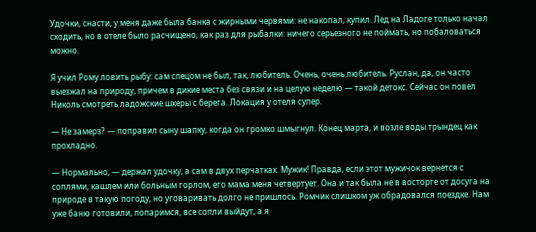Удочки, снасти, у меня даже была банка с жирными червями: не накопал, купил. Лед на Ладоге только начал сходить, но в отеле было расчищено, как раз для рыбалки: ничего серьезного не поймать, но побаловаться можно.

Я учил Рому ловить рыбу: сам спецом не был, так, любитель. Очень, очень любитель. Руслан, да, он часто выезжал на природу, причем в дикие места без связи и на целую неделю — такой детокс. Сейчас он повел Николь смотреть ладожские шхеры с берега. Локация у отеля супер.

— Не замерз? — поправил сыну шапку, когда он громко шмыгнул. Конец марта, и возле воды трындец как прохладно.

— Нормально, — держал удочку, а сам в двух перчатках. Мужик! Правда, если этот мужичок вернется с соплями, кашлем или больным горлом, его мама меня четвертует. Она и так была не в восторге от досуга на природе в такую погоду, но уговаривать долго не пришлось. Ромчик слишком уж обрадовался поездке. Нам уже баню готовили, попаримся, все сопли выйдут, а я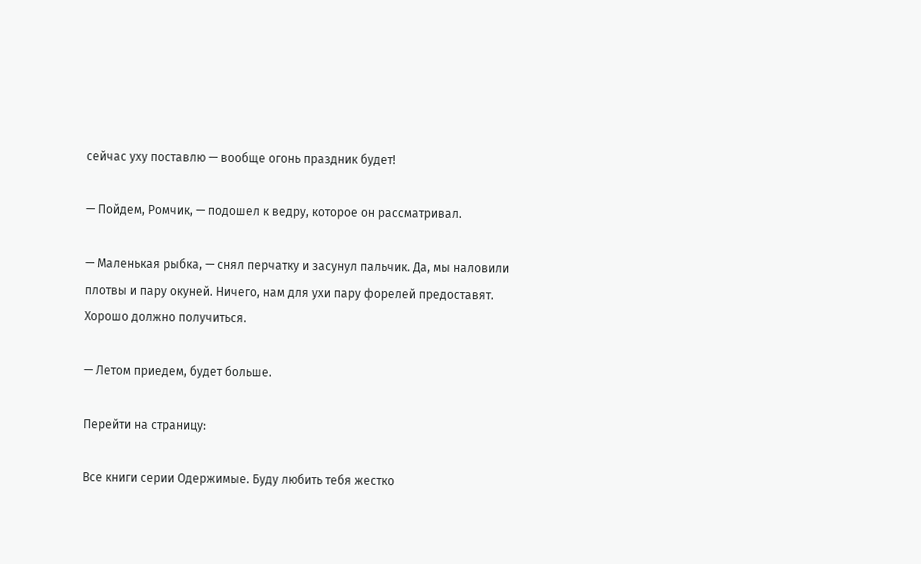сейчас уху поставлю — вообще огонь праздник будет!

— Пойдем, Ромчик, — подошел к ведру, которое он рассматривал.

— Маленькая рыбка, — снял перчатку и засунул пальчик. Да, мы наловили плотвы и пару окуней. Ничего, нам для ухи пару форелей предоставят. Хорошо должно получиться.

— Летом приедем, будет больше.

Перейти на страницу:

Все книги серии Одержимые. Буду любить тебя жестко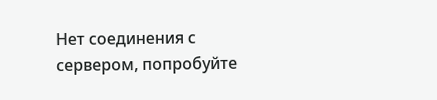Нет соединения с сервером, попробуйте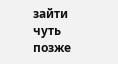зайти чуть позже